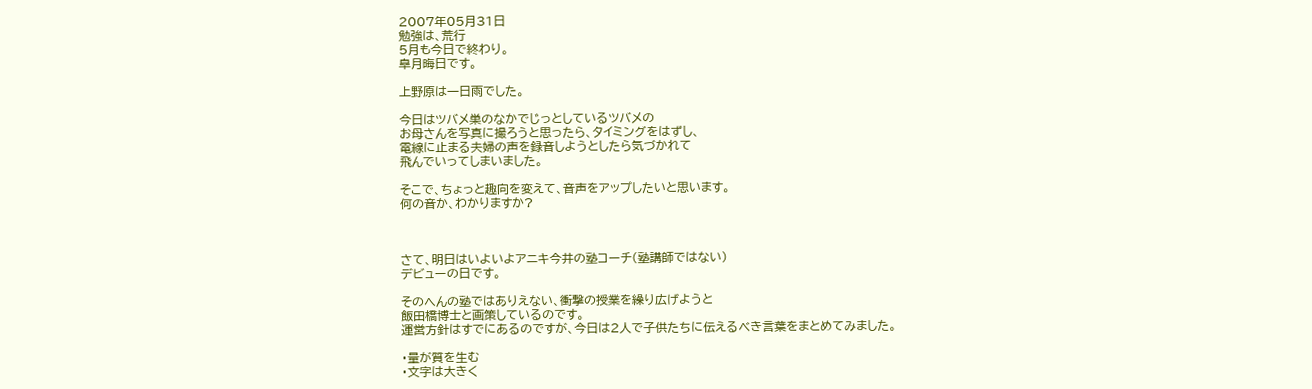2007年05月31日
勉強は、荒行
5月も今日で終わり。
皐月晦日です。

上野原は一日雨でした。

今日はツバメ巣のなかでじっとしているツバメの
お母さんを写真に撮ろうと思ったら、タイミングをはずし、
電線に止まる夫婦の声を録音しようとしたら気づかれて
飛んでいってしまいました。

そこで、ちょっと趣向を変えて、音声をアップしたいと思います。
何の音か、わかりますか?



さて、明日はいよいよアニキ今井の塾コーチ(塾講師ではない)
デビューの日です。

そのへんの塾ではありえない、衝撃の授業を繰り広げようと
飯田橋博士と画策しているのです。
運営方針はすでにあるのですが、今日は2人で子供たちに伝えるべき言葉をまとめてみました。

・量が質を生む
・文字は大きく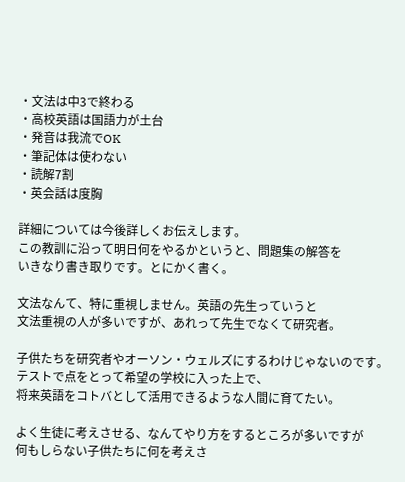・文法は中3で終わる
・高校英語は国語力が土台
・発音は我流でOK
・筆記体は使わない
・読解7割
・英会話は度胸

詳細については今後詳しくお伝えします。
この教訓に沿って明日何をやるかというと、問題集の解答を
いきなり書き取りです。とにかく書く。

文法なんて、特に重視しません。英語の先生っていうと
文法重視の人が多いですが、あれって先生でなくて研究者。

子供たちを研究者やオーソン・ウェルズにするわけじゃないのです。
テストで点をとって希望の学校に入った上で、
将来英語をコトバとして活用できるような人間に育てたい。

よく生徒に考えさせる、なんてやり方をするところが多いですが
何もしらない子供たちに何を考えさ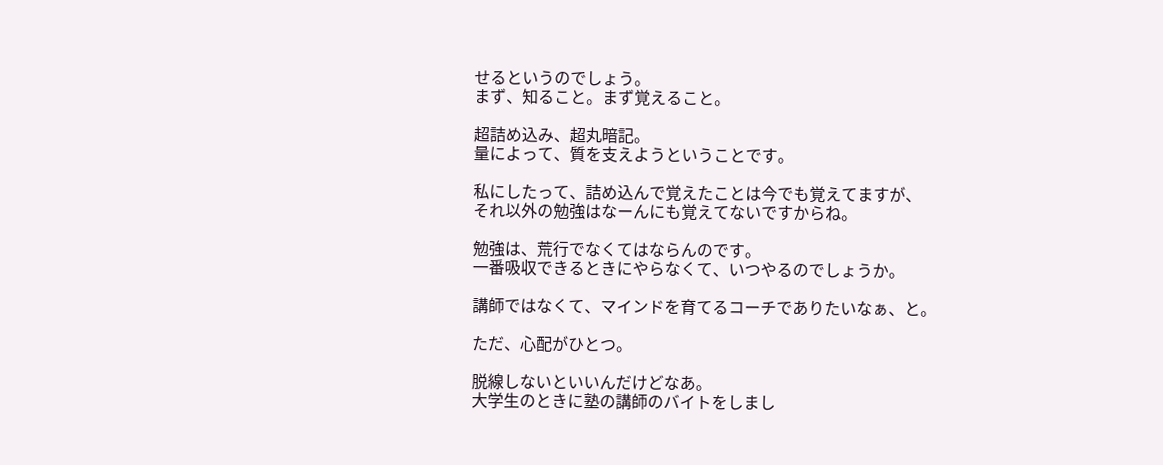せるというのでしょう。
まず、知ること。まず覚えること。

超詰め込み、超丸暗記。
量によって、質を支えようということです。

私にしたって、詰め込んで覚えたことは今でも覚えてますが、
それ以外の勉強はなーんにも覚えてないですからね。

勉強は、荒行でなくてはならんのです。
一番吸収できるときにやらなくて、いつやるのでしょうか。

講師ではなくて、マインドを育てるコーチでありたいなぁ、と。

ただ、心配がひとつ。

脱線しないといいんだけどなあ。
大学生のときに塾の講師のバイトをしまし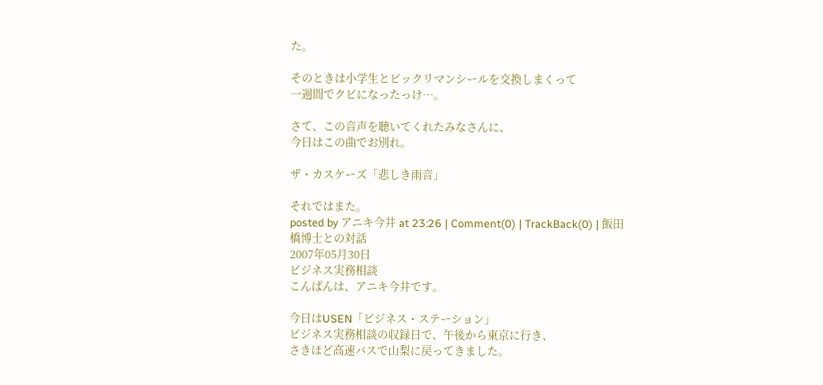た。

そのときは小学生とビックリマンシールを交換しまくって
一週間でクビになったっけ…。

さて、この音声を聴いてくれたみなさんに、
今日はこの曲でお別れ。

ザ・カスケーズ「悲しき雨音」

それではまた。
posted by アニキ今井 at 23:26 | Comment(0) | TrackBack(0) | 飯田橋博士との対話
2007年05月30日
ビジネス実務相談
こんばんは、アニキ今井です。

今日はUSEN「ビジネス・ステーション」
ビジネス実務相談の収録日で、午後から東京に行き、
さきほど高速バスで山梨に戻ってきました。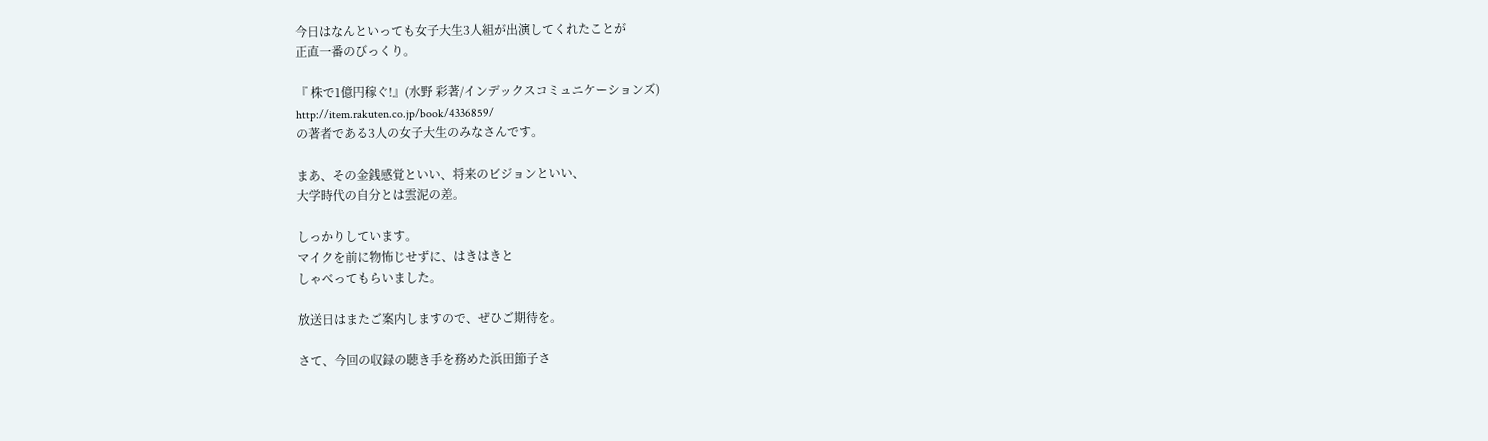今日はなんといっても女子大生3人組が出演してくれたことが
正直一番のびっくり。

『 株で1億円稼ぐ!』(水野 彩著/インデックスコミュニケーションズ)
http://item.rakuten.co.jp/book/4336859/
の著者である3人の女子大生のみなさんです。

まあ、その金銭感覚といい、将来のビジョンといい、
大学時代の自分とは雲泥の差。

しっかりしています。
マイクを前に物怖じせずに、はきはきと
しゃべってもらいました。

放送日はまたご案内しますので、ぜひご期待を。

さて、今回の収録の聴き手を務めた浜田節子さ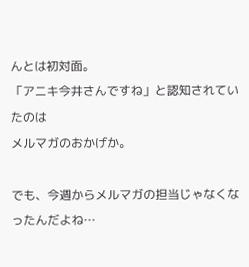んとは初対面。
「アニキ今井さんですね」と認知されていたのは
メルマガのおかげか。

でも、今週からメルマガの担当じゃなくなったんだよね…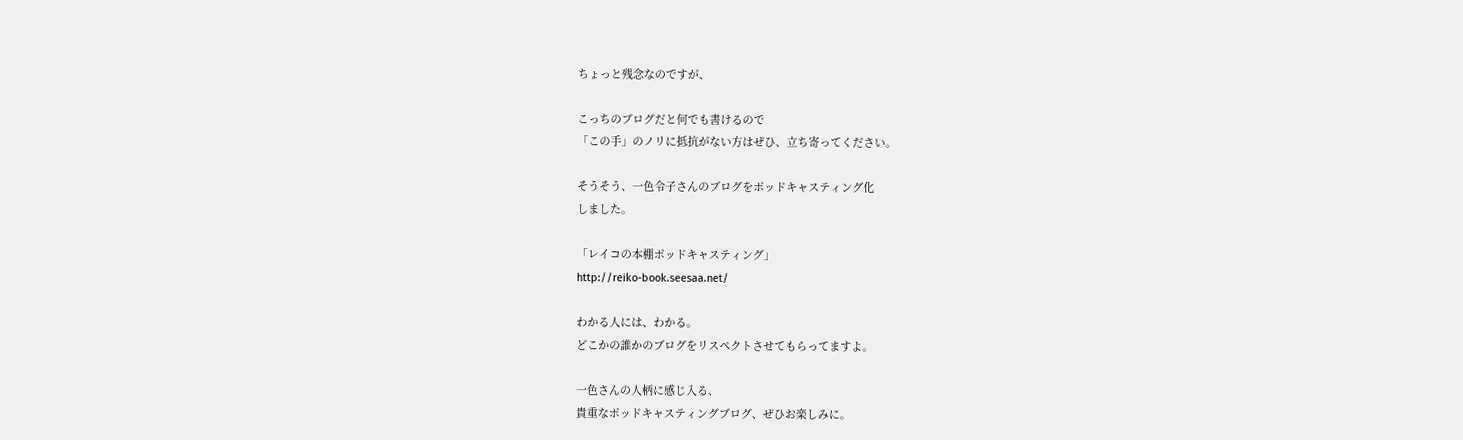ちょっと残念なのですが、

こっちのブログだと何でも書けるので
「この手」のノリに抵抗がない方はぜひ、立ち寄ってください。

そうそう、一色令子さんのブログをポッドキャスティング化
しました。

「レイコの本棚ポッドキャスティング」
http://reiko-book.seesaa.net/

わかる人には、わかる。
どこかの誰かのブログをリスペクトさせてもらってますよ。

一色さんの人柄に感じ入る、
貴重なポッドキャスティングブログ、ぜひお楽しみに。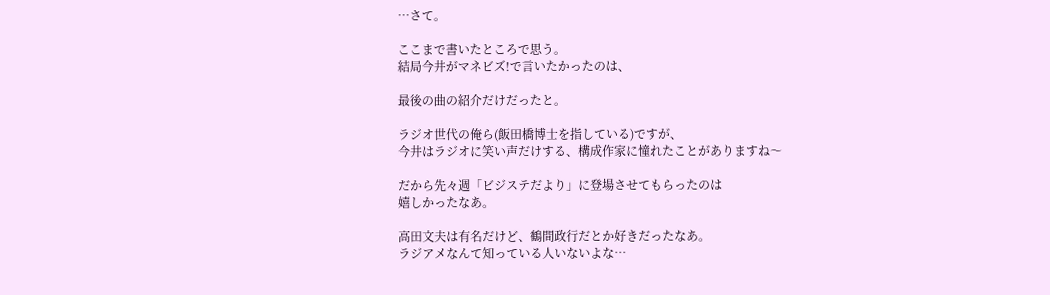…さて。

ここまで書いたところで思う。
結局今井がマネビズ!で言いたかったのは、

最後の曲の紹介だけだったと。

ラジオ世代の俺ら(飯田橋博士を指している)ですが、
今井はラジオに笑い声だけする、構成作家に憧れたことがありますね〜

だから先々週「ビジステだより」に登場させてもらったのは
嬉しかったなあ。

高田文夫は有名だけど、鶴間政行だとか好きだったなあ。
ラジアメなんて知っている人いないよな…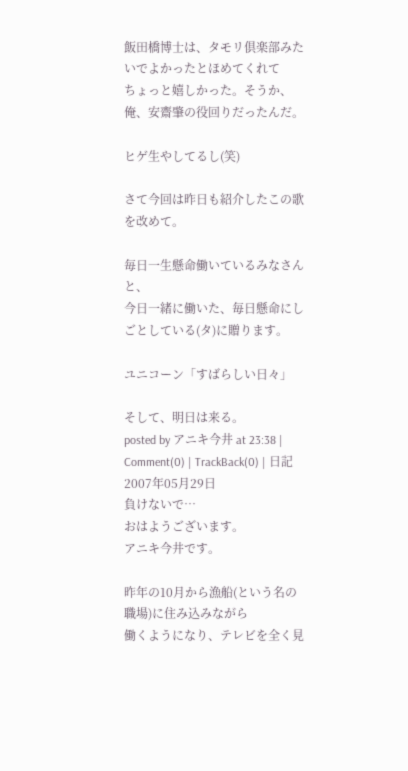飯田橋博士は、タモリ倶楽部みたいでよかったとほめてくれて
ちょっと嬉しかった。そうか、俺、安齋肇の役回りだったんだ。

ヒゲ生やしてるし(笑)

さて今回は昨日も紹介したこの歌を改めて。

毎日一生懸命働いているみなさんと、
今日一緒に働いた、毎日懸命にしごとしている(タ)に贈ります。

ユニコーン「すばらしい日々」

そして、明日は来る。
posted by アニキ今井 at 23:38 | Comment(0) | TrackBack(0) | 日記
2007年05月29日
負けないで…
おはようございます。
アニキ今井です。

昨年の10月から漁船(という名の職場)に住み込みながら
働くようになり、テレビを全く見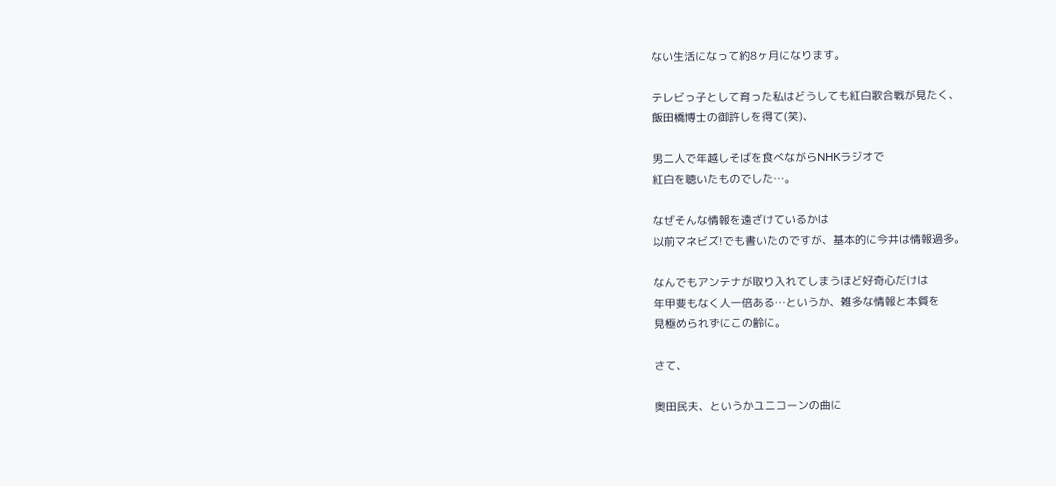ない生活になって約8ヶ月になります。

テレビっ子として育った私はどうしても紅白歌合戦が見たく、
飯田橋博士の御許しを得て(笑)、

男二人で年越しそばを食べながらNHKラジオで
紅白を聴いたものでした…。

なぜそんな情報を遠ざけているかは
以前マネビズ!でも書いたのですが、基本的に今井は情報過多。

なんでもアンテナが取り入れてしまうほど好奇心だけは
年甲斐もなく人一倍ある…というか、雑多な情報と本質を
見極められずにこの齢に。

さて、

奥田民夫、というかユニコーンの曲に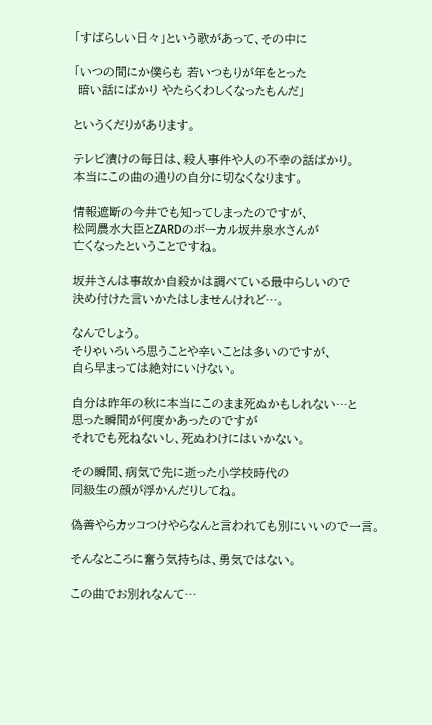「すばらしい日々」という歌があって、その中に

「いつの間にか僕らも 若いつもりが年をとった
 暗い話にばかり やたらくわしくなったもんだ」

というくだりがあります。

テレビ漬けの毎日は、殺人事件や人の不幸の話ばかり。
本当にこの曲の通りの自分に切なくなります。

情報遮断の今井でも知ってしまったのですが、
松岡農水大臣とZARDのボーカル坂井泉水さんが
亡くなったということですね。

坂井さんは事故か自殺かは調べている最中らしいので
決め付けた言いかたはしませんけれど…。

なんでしょう。
そりゃいろいろ思うことや辛いことは多いのですが、
自ら早まっては絶対にいけない。

自分は昨年の秋に本当にこのまま死ぬかもしれない…と
思った瞬間が何度かあったのですが
それでも死ねないし、死ぬわけにはいかない。

その瞬間、病気で先に逝った小学校時代の
同級生の顔が浮かんだりしてね。

偽善やらカッコつけやらなんと言われても別にいいので一言。

そんなところに奮う気持ちは、勇気ではない。

この曲でお別れなんて…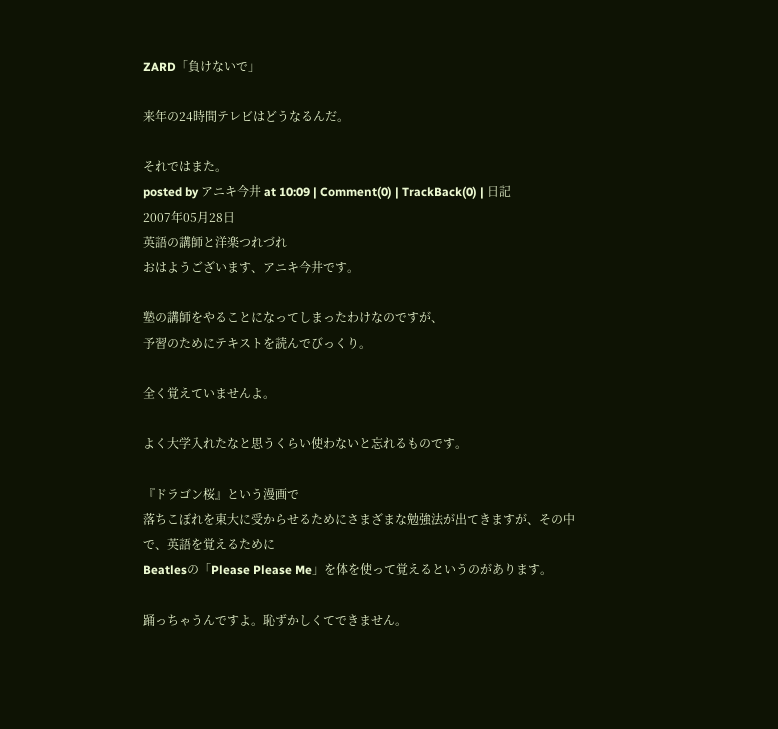ZARD「負けないで」

来年の24時間テレビはどうなるんだ。

それではまた。
posted by アニキ今井 at 10:09 | Comment(0) | TrackBack(0) | 日記
2007年05月28日
英語の講師と洋楽つれづれ
おはようございます、アニキ今井です。

塾の講師をやることになってしまったわけなのですが、
予習のためにテキストを読んでびっくり。

全く覚えていませんよ。

よく大学入れたなと思うくらい使わないと忘れるものです。

『ドラゴン桜』という漫画で
落ちこぼれを東大に受からせるためにさまざまな勉強法が出てきますが、その中で、英語を覚えるために
Beatlesの「Please Please Me」を体を使って覚えるというのがあります。

踊っちゃうんですよ。恥ずかしくてできません。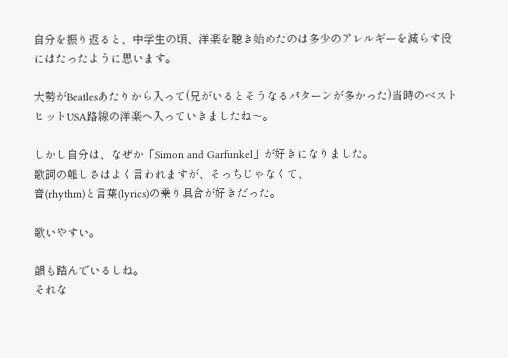自分を振り返ると、中学生の頃、洋楽を聴き始めたのは多少のアレルギーを減らす役にはたったように思います。

大勢がBeatlesあたりから入って(兄がいるとそうなるパターンが多かった)当時のベストヒットUSA路線の洋楽へ入っていきましたね〜。

しかし自分は、なぜか「Simon and Garfunkel」が好きになりました。
歌詞の難しさはよく言われますが、そっちじゃなくて、
音(rhythm)と言葉(lyrics)の乗り具合が好きだった。

歌いやすい。

韻も踏んでいるしね。
それな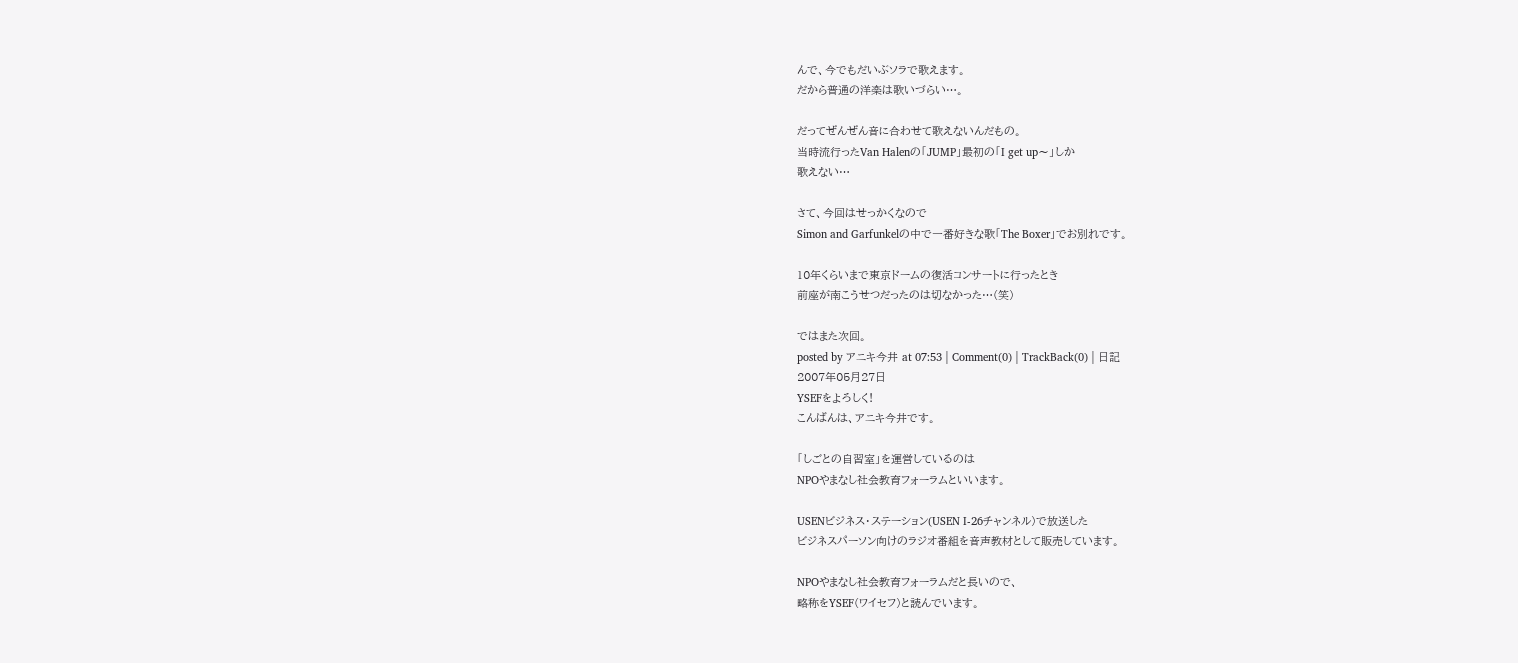んで、今でもだいぶソラで歌えます。
だから普通の洋楽は歌いづらい…。

だってぜんぜん音に合わせて歌えないんだもの。
当時流行ったVan Halenの「JUMP」最初の「I get up〜」しか
歌えない…

さて、今回はせっかくなので
Simon and Garfunkelの中で一番好きな歌「The Boxer」でお別れです。

10年くらいまで東京ドームの復活コンサートに行ったとき
前座が南こうせつだったのは切なかった…(笑)

ではまた次回。
posted by アニキ今井 at 07:53 | Comment(0) | TrackBack(0) | 日記
2007年05月27日
YSEFをよろしく!
こんばんは、アニキ今井です。

「しごとの自習室」を運営しているのは
NPOやまなし社会教育フォーラムといいます。

USENビジネス・ステーション(USEN I-26チャンネル)で放送した
ビジネスパーソン向けのラジオ番組を音声教材として販売しています。

NPOやまなし社会教育フォーラムだと長いので、
略称をYSEF(ワイセフ)と読んでいます。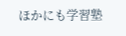ほかにも学習塾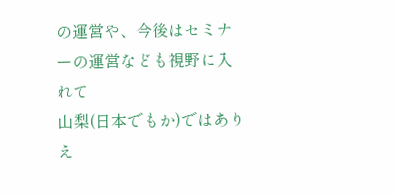の運営や、今後はセミナーの運営なども視野に入れて
山梨(日本でもか)ではありえ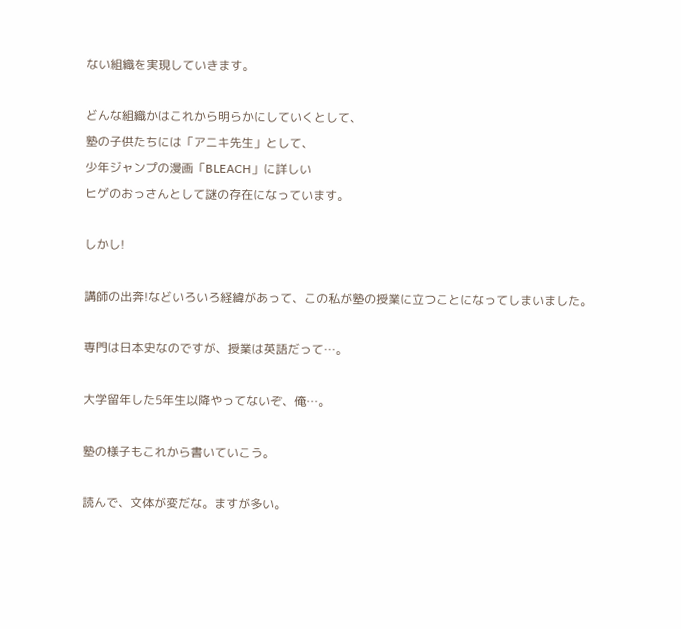ない組織を実現していきます。

どんな組織かはこれから明らかにしていくとして、
塾の子供たちには「アニキ先生」として、
少年ジャンプの漫画「BLEACH」に詳しい
ヒゲのおっさんとして謎の存在になっています。

しかし!

講師の出奔!などいろいろ経緯があって、この私が塾の授業に立つことになってしまいました。

専門は日本史なのですが、授業は英語だって…。

大学留年した5年生以降やってないぞ、俺…。

塾の様子もこれから書いていこう。

読んで、文体が変だな。ますが多い。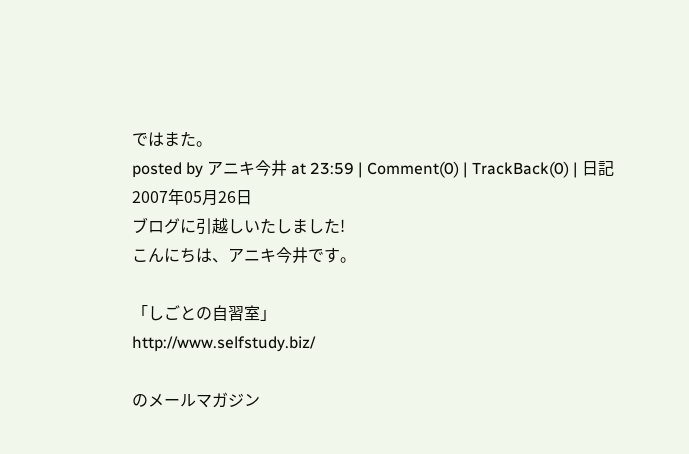ではまた。
posted by アニキ今井 at 23:59 | Comment(0) | TrackBack(0) | 日記
2007年05月26日
ブログに引越しいたしました!
こんにちは、アニキ今井です。

「しごとの自習室」
http://www.selfstudy.biz/

のメールマガジン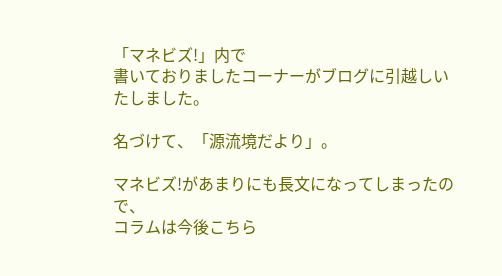「マネビズ!」内で
書いておりましたコーナーがブログに引越しいたしました。

名づけて、「源流境だより」。

マネビズ!があまりにも長文になってしまったので、
コラムは今後こちら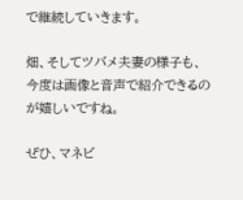で継続していきます。

畑、そしてツバメ夫妻の様子も、
今度は画像と音声で紹介できるのが嬉しいですね。

ぜひ、マネビ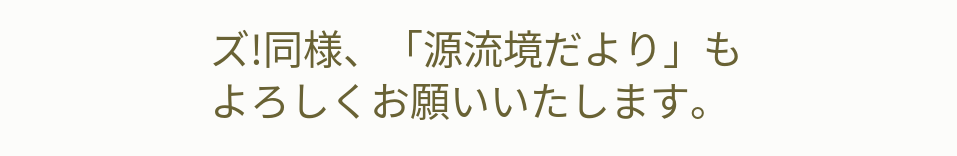ズ!同様、「源流境だより」も
よろしくお願いいたします。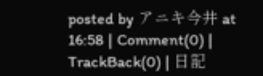posted by アニキ今井 at 16:58 | Comment(0) | TrackBack(0) | 日記